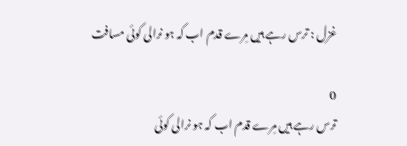غزل : ترس رہے ہیں مِرے قدم اب کہ ہو نرالی کوئی مسافت

0
ترس رہے ہیں مِرے قدم اب کہ ہو نرالی کوئی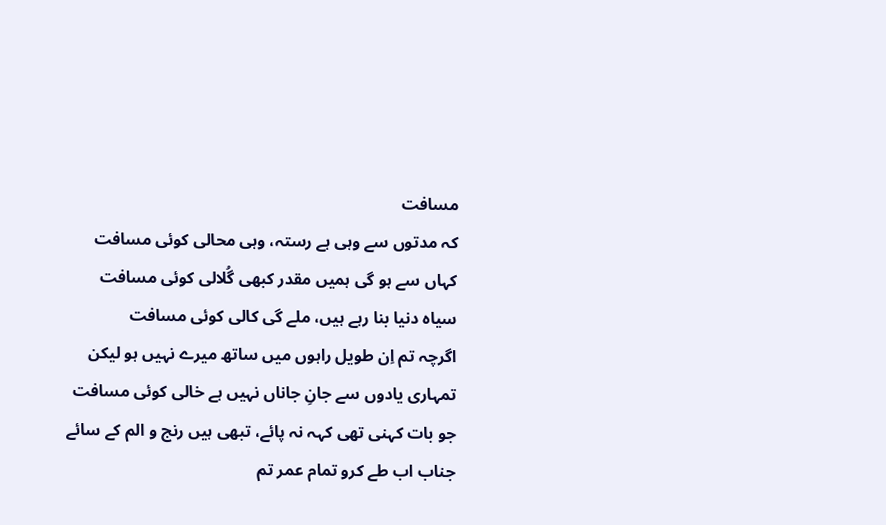مسافت
کہ مدتوں سے وہی ہے رستہ، وہی محالی کوئی مسافت
کہاں سے ہو گی ہمیں مقدر کبھی گُلالی کوئی مسافت
سیاہ دنیا بنا رہے ہیں، ملے گی کالی کوئی مسافت
اگرچہ تم اِن طویل راہوں میں ساتھ میرے نہیں ہو لیکن
تمہاری یادوں سے جانِ جاناں نہیں ہے خالی کوئی مسافت
جو بات کہنی تھی کہہ نہ پائے، تبھی ہیں رنج و الم کے سائے
جناب اب طے کرو تمام عمر تم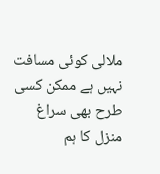ملالی کوئی مسافت
نہیں ہے ممکن کسی طرح بھی سراغ منزل کا ہم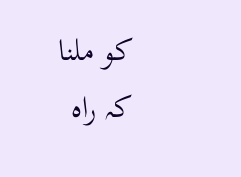کو ملنا
کہ راہ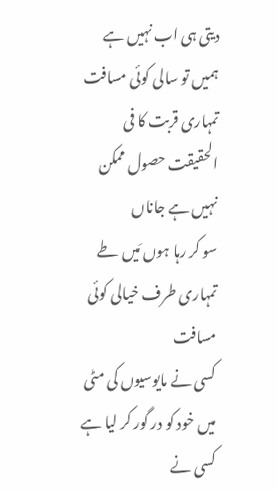دیتی ہی اب نہیں ہے ہمیں تو سالی کوئی مسافت
تمہاری قربت کا فی الحقیقت حصول ممکن نہیں ہے جاناں
سو کر رہا ہوں مَیں طے تمہاری طرف خیالی کوئی مسافت
کسی نے مایوسیوں کی مٹی میں خود کو در گور کر لیا ہے
کسی نے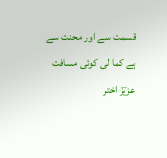قسمت سے اور محنت سے ہے کما لی کوئی مسافت
عزیؔز اختر